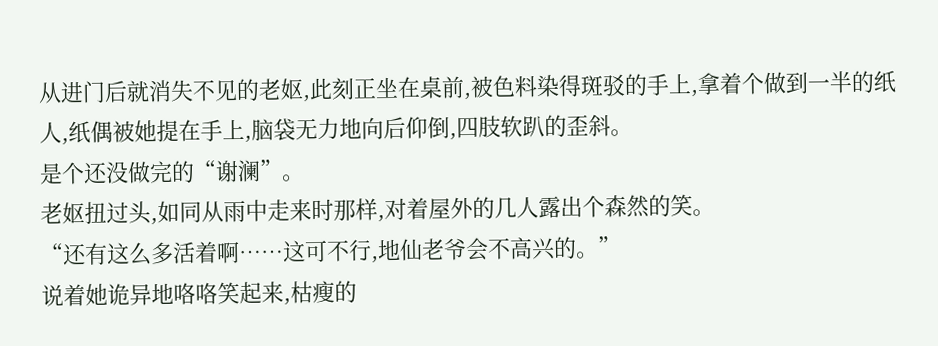从进门后就消失不见的老妪,此刻正坐在桌前,被色料染得斑驳的手上,拿着个做到一半的纸人,纸偶被她提在手上,脑袋无力地向后仰倒,四肢软趴的歪斜。
是个还没做完的“谢澜”。
老妪扭过头,如同从雨中走来时那样,对着屋外的几人露出个森然的笑。
“还有这么多活着啊……这可不行,地仙老爷会不高兴的。”
说着她诡异地咯咯笑起来,枯瘦的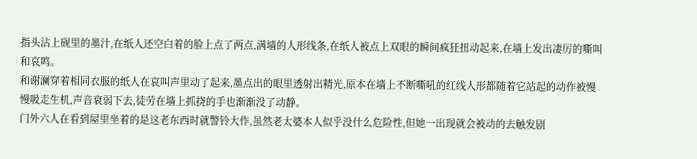指头沾上砚里的墨汁,在纸人还空白着的脸上点了两点,满墙的人形线条,在纸人被点上双眼的瞬间疯狂扭动起来,在墙上发出凄厉的嘶叫和哀鸣。
和谢澜穿着相同衣服的纸人在哀叫声里动了起来,墨点出的眼里透射出精光,原本在墙上不断嘶吼的红线人形都随着它站起的动作被慢慢吸走生机,声音衰弱下去,徒劳在墙上抓挠的手也渐渐没了动静。
门外六人在看到屋里坐着的是这老东西时就警铃大作,虽然老太婆本人似乎没什么危险性,但她一出现就会被动的去触发剧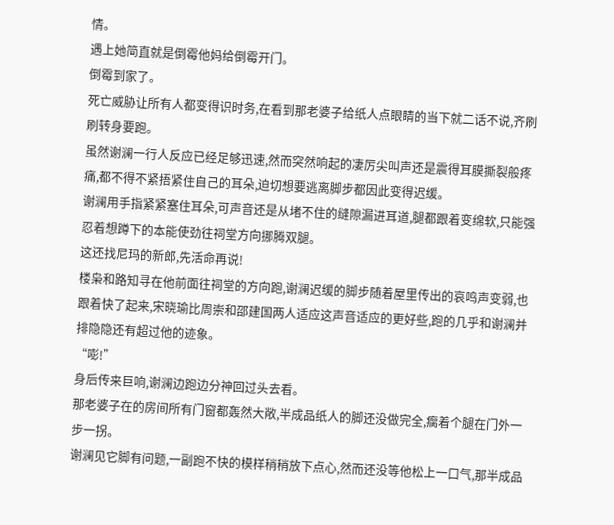情。
遇上她简直就是倒霉他妈给倒霉开门。
倒霉到家了。
死亡威胁让所有人都变得识时务,在看到那老婆子给纸人点眼睛的当下就二话不说,齐刷刷转身要跑。
虽然谢澜一行人反应已经足够迅速,然而突然响起的凄厉尖叫声还是震得耳膜撕裂般疼痛,都不得不紧捂紧住自己的耳朵,迫切想要逃离脚步都因此变得迟缓。
谢澜用手指紧紧塞住耳朵,可声音还是从堵不住的缝隙漏进耳道,腿都跟着变绵软,只能强忍着想蹲下的本能使劲往祠堂方向挪腾双腿。
这还找尼玛的新郎,先活命再说!
楼枭和路知寻在他前面往祠堂的方向跑,谢澜迟缓的脚步随着屋里传出的哀鸣声变弱,也跟着快了起来,宋晓瑜比周崇和邵建国两人适应这声音适应的更好些,跑的几乎和谢澜并排隐隐还有超过他的迹象。
“嘭!”
身后传来巨响,谢澜边跑边分神回过头去看。
那老婆子在的房间所有门窗都轰然大敞,半成品纸人的脚还没做完全,瘸着个腿在门外一步一拐。
谢澜见它脚有问题,一副跑不快的模样稍稍放下点心,然而还没等他松上一口气,那半成品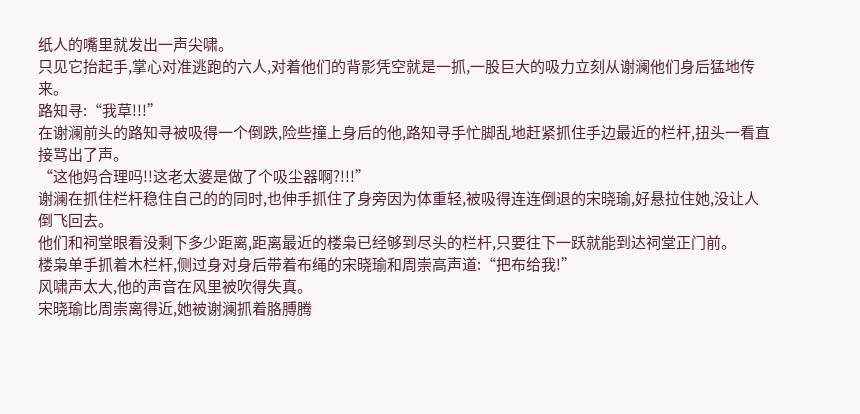纸人的嘴里就发出一声尖啸。
只见它抬起手,掌心对准逃跑的六人,对着他们的背影凭空就是一抓,一股巨大的吸力立刻从谢澜他们身后猛地传来。
路知寻:“我草!!!”
在谢澜前头的路知寻被吸得一个倒跌,险些撞上身后的他,路知寻手忙脚乱地赶紧抓住手边最近的栏杆,扭头一看直接骂出了声。
“这他妈合理吗!!这老太婆是做了个吸尘器啊?!!!”
谢澜在抓住栏杆稳住自己的的同时,也伸手抓住了身旁因为体重轻,被吸得连连倒退的宋晓瑜,好悬拉住她,没让人倒飞回去。
他们和祠堂眼看没剩下多少距离,距离最近的楼枭已经够到尽头的栏杆,只要往下一跃就能到达祠堂正门前。
楼枭单手抓着木栏杆,侧过身对身后带着布绳的宋晓瑜和周崇高声道:“把布给我!”
风啸声太大,他的声音在风里被吹得失真。
宋晓瑜比周崇离得近,她被谢澜抓着胳膊腾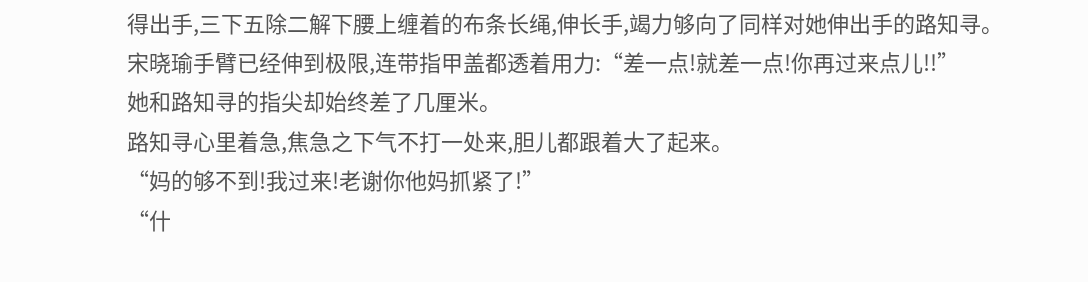得出手,三下五除二解下腰上缠着的布条长绳,伸长手,竭力够向了同样对她伸出手的路知寻。
宋晓瑜手臂已经伸到极限,连带指甲盖都透着用力:“差一点!就差一点!你再过来点儿!!”
她和路知寻的指尖却始终差了几厘米。
路知寻心里着急,焦急之下气不打一处来,胆儿都跟着大了起来。
“妈的够不到!我过来!老谢你他妈抓紧了!”
“什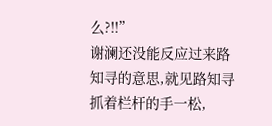么?!!”
谢澜还没能反应过来路知寻的意思,就见路知寻抓着栏杆的手一松,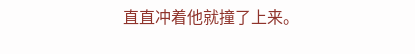直直冲着他就撞了上来。